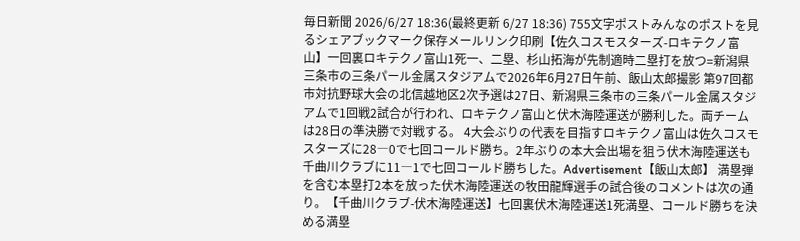毎日新聞 2026/6/27 18:36(最終更新 6/27 18:36) 755文字ポストみんなのポストを見るシェアブックマーク保存メールリンク印刷【佐久コスモスターズ-ロキテクノ富山】一回裏ロキテクノ富山1死一、二塁、杉山拓海が先制適時二塁打を放つ=新潟県三条市の三条パール金属スタジアムで2026年6月27日午前、飯山太郎撮影 第97回都市対抗野球大会の北信越地区2次予選は27日、新潟県三条市の三条パール金属スタジアムで1回戦2試合が行われ、ロキテクノ富山と伏木海陸運送が勝利した。両チームは28日の準決勝で対戦する。 4大会ぶりの代表を目指すロキテクノ富山は佐久コスモスターズに28―0で七回コールド勝ち。2年ぶりの本大会出場を狙う伏木海陸運送も千曲川クラブに11―1で七回コールド勝ちした。Advertisement【飯山太郎】 満塁弾を含む本塁打2本を放った伏木海陸運送の牧田龍輝選手の試合後のコメントは次の通り。【千曲川クラブ-伏木海陸運送】七回裏伏木海陸運送1死満塁、コールド勝ちを決める満塁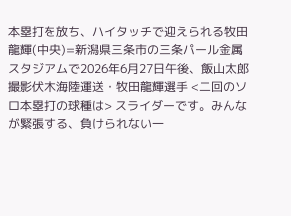本塁打を放ち、ハイタッチで迎えられる牧田龍輝(中央)=新潟県三条市の三条パール金属スタジアムで2026年6月27日午後、飯山太郎撮影伏木海陸運送・牧田龍輝選手 <二回のソロ本塁打の球種は> スライダーです。みんなが緊張する、負けられない一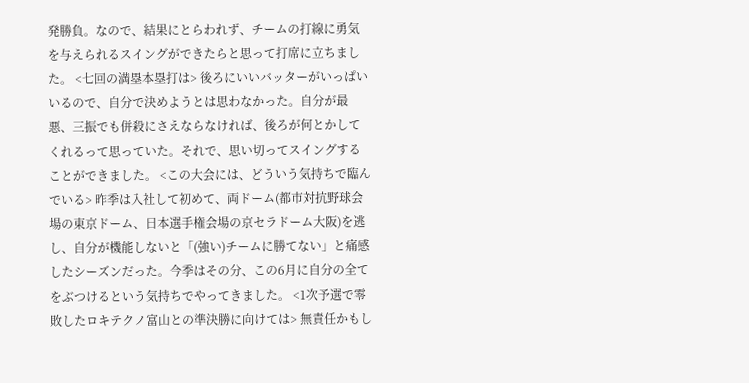発勝負。なので、結果にとらわれず、チームの打線に勇気を与えられるスイングができたらと思って打席に立ちました。 <七回の満塁本塁打は> 後ろにいいバッターがいっぱいいるので、自分で決めようとは思わなかった。自分が最悪、三振でも併殺にさえならなければ、後ろが何とかしてくれるって思っていた。それで、思い切ってスイングすることができました。 <この大会には、どういう気持ちで臨んでいる> 昨季は入社して初めて、両ドーム(都市対抗野球会場の東京ドーム、日本選手権会場の京セラドーム大阪)を逃し、自分が機能しないと「(強い)チームに勝てない」と痛感したシーズンだった。今季はその分、この6月に自分の全てをぶつけるという気持ちでやってきました。 <1次予選で零敗したロキテクノ富山との準決勝に向けては> 無責任かもし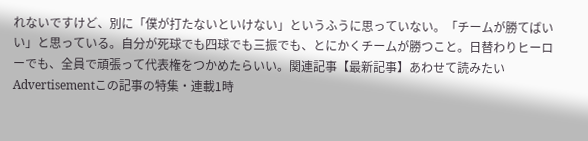れないですけど、別に「僕が打たないといけない」というふうに思っていない。「チームが勝てばいい」と思っている。自分が死球でも四球でも三振でも、とにかくチームが勝つこと。日替わりヒーローでも、全員で頑張って代表権をつかめたらいい。関連記事【最新記事】あわせて読みたいAdvertisementこの記事の特集・連載1時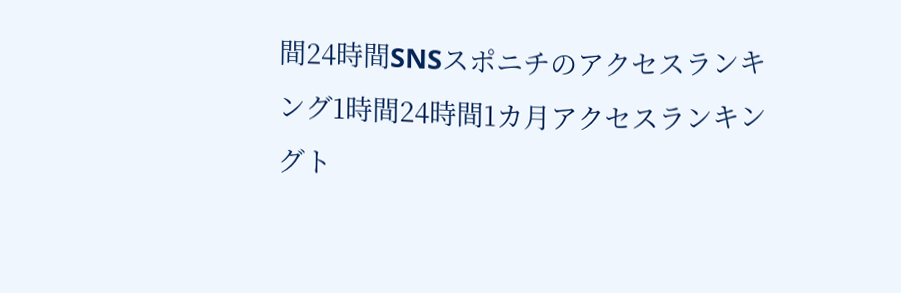間24時間SNSスポニチのアクセスランキング1時間24時間1カ月アクセスランキングト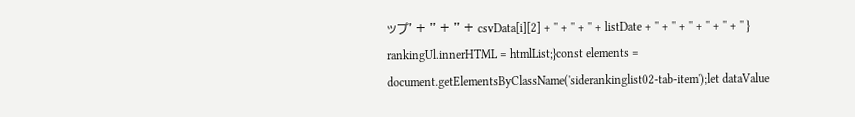ップ' + '' + '' + csvData[i][2] + '' + '' + '' + listDate + '' + '' + '' + '' + '' + '' } rankingUl.innerHTML = htmlList;}const elements = document.getElementsByClassName('siderankinglist02-tab-item');let dataValue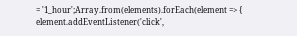= '1_hour';Array.from(elements).forEach(element => { element.addEventListener('click',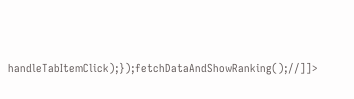handleTabItemClick);});fetchDataAndShowRanking();//]]>